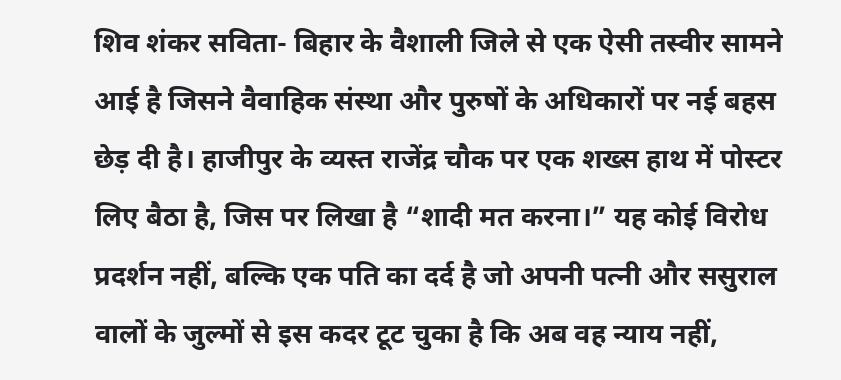शिव शंकर सविता- बिहार के वैशाली जिले से एक ऐसी तस्वीर सामने आई है जिसने वैवाहिक संस्था और पुरुषों के अधिकारों पर नई बहस छेड़ दी है। हाजीपुर के व्यस्त राजेंद्र चौक पर एक शख्स हाथ में पोस्टर लिए बैठा है, जिस पर लिखा है “शादी मत करना।” यह कोई विरोध प्रदर्शन नहीं, बल्कि एक पति का दर्द है जो अपनी पत्नी और ससुराल वालों के जुल्मों से इस कदर टूट चुका है कि अब वह न्याय नहीं,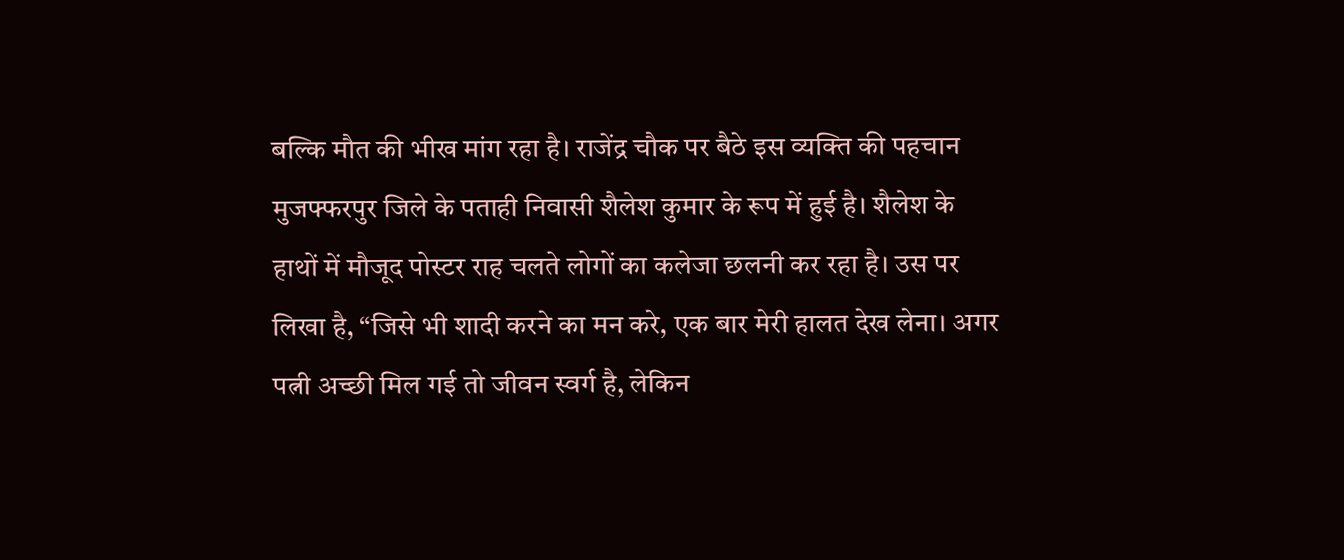बल्कि मौत की भीख मांग रहा है। राजेंद्र चौक पर बैठे इस व्यक्ति की पहचान मुजफ्फरपुर जिले के पताही निवासी शैलेश कुमार के रूप में हुई है। शैलेश के हाथों में मौजूद पोस्टर राह चलते लोगों का कलेजा छलनी कर रहा है। उस पर लिखा है, “जिसे भी शादी करने का मन करे, एक बार मेरी हालत देख लेना। अगर पत्नी अच्छी मिल गई तो जीवन स्वर्ग है, लेकिन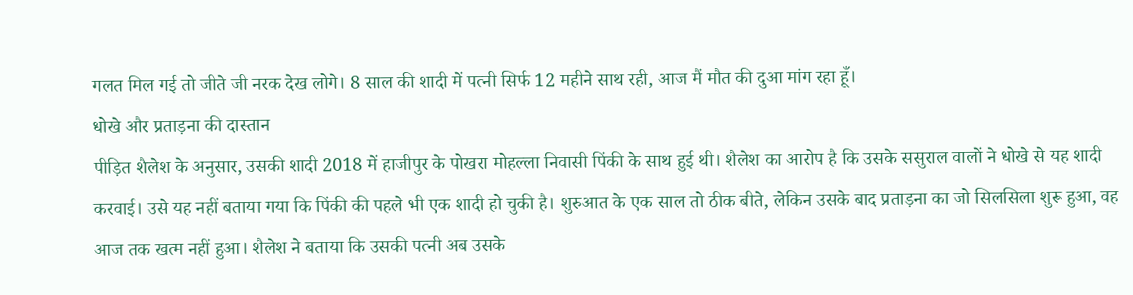गलत मिल गई तो जीते जी नरक देख लोगे। 8 साल की शादी में पत्नी सिर्फ 12 महीने साथ रही, आज मैं मौत की दुआ मांग रहा हूँ।
धोखे और प्रताड़ना की दास्तान
पीड़ित शैलेश के अनुसार, उसकी शादी 2018 में हाजीपुर के पोखरा मोहल्ला निवासी पिंकी के साथ हुई थी। शैलेश का आरोप है कि उसके ससुराल वालों ने धोखे से यह शादी करवाई। उसे यह नहीं बताया गया कि पिंकी की पहले भी एक शादी हो चुकी है। शुरुआत के एक साल तो ठीक बीते, लेकिन उसके बाद प्रताड़ना का जो सिलसिला शुरू हुआ, वह आज तक खत्म नहीं हुआ। शैलेश ने बताया कि उसकी पत्नी अब उसके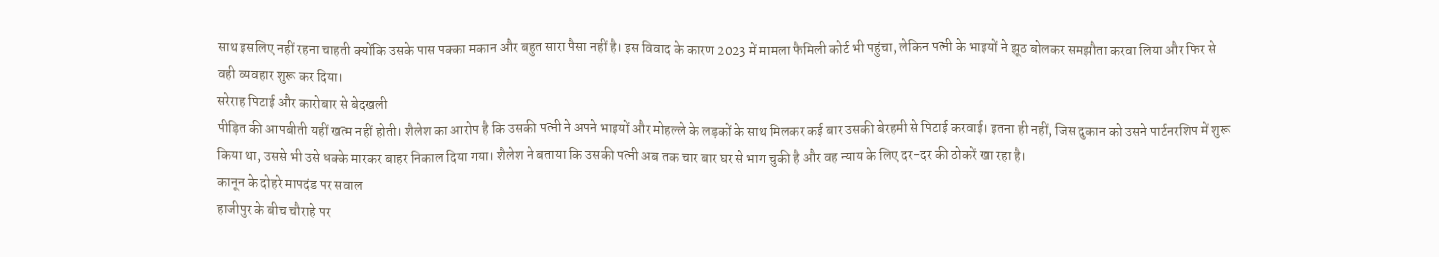साथ इसलिए नहीं रहना चाहती क्योंकि उसके पास पक्का मकान और बहुत सारा पैसा नहीं है। इस विवाद के कारण 2023 में मामला फैमिली कोर्ट भी पहुंचा, लेकिन पत्नी के भाइयों ने झूठ बोलकर समझौता करवा लिया और फिर से वही व्यवहार शुरू कर दिया।
सरेराह पिटाई और कारोबार से बेदखली
पीड़ित की आपबीती यहीं खत्म नहीं होती। शैलेश का आरोप है कि उसकी पत्नी ने अपने भाइयों और मोहल्ले के लड़कों के साथ मिलकर कई बार उसकी बेरहमी से पिटाई करवाई। इतना ही नहीं, जिस दुकान को उसने पार्टनरशिप में शुरू किया था, उससे भी उसे धक्के मारकर बाहर निकाल दिया गया। शैलेश ने बताया कि उसकी पत्नी अब तक चार बार घर से भाग चुकी है और वह न्याय के लिए दर-दर की ठोकरें खा रहा है।
कानून के दोहरे मापदंड पर सवाल
हाजीपुर के बीच चौराहे पर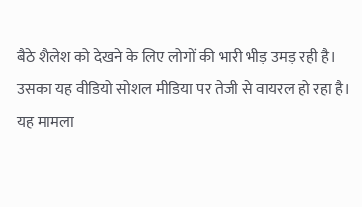बैठे शैलेश को देखने के लिए लोगों की भारी भीड़ उमड़ रही है। उसका यह वीडियो सोशल मीडिया पर तेजी से वायरल हो रहा है। यह मामला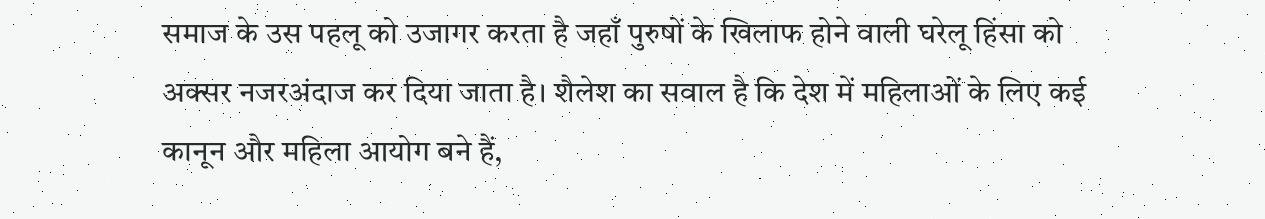समाज के उस पहलू को उजागर करता है जहाँ पुरुषों के खिलाफ होने वाली घरेलू हिंसा को अक्सर नजरअंदाज कर दिया जाता है। शैलेश का सवाल है कि देश में महिलाओं के लिए कई कानून और महिला आयोग बने हैं,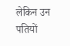लेकिन उन पतियों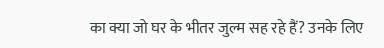का क्या जो घर के भीतर जुल्म सह रहे हैं? उनके लिए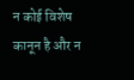न कोई विशेष कानून है और न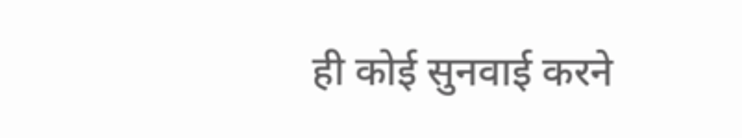ही कोई सुनवाई करने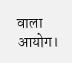वाला आयोग।